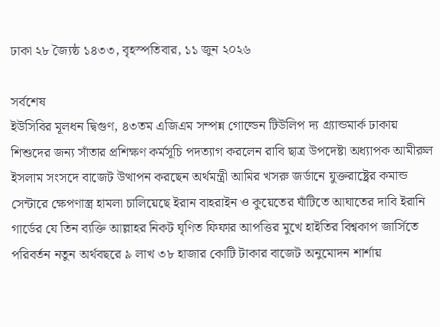ঢাকা ২৮ জ্যৈষ্ঠ ১৪৩৩, বৃহস্পতিবার, ১১ জুন ২০২৬

সর্বশেষ
ইউসিবির মূলধন দ্বিগুণ, ৪৩তম এজিএম সম্পন্ন গোল্ডেন টিউলিপ দ্য গ্র্যান্ডমার্ক ঢাকায় শিশুদের জন্য সাঁতার প্রশিক্ষণ কর্মসূচি পদত্যাগ করলেন রাবি ছাত্র উপদেষ্টা অধ্যাপক আমীরুল ইসলাম সংসদে বাজেট উত্থাপন করছেন অর্থমন্ত্রী আমির খসরু জর্ডানে যুক্তরাষ্ট্রের কমান্ড সেন্টারে ক্ষেপণাস্ত্র হামলা চালিয়েছে ইরান বাহরাইন ও কুয়েতের ঘাঁটিতে আঘাতের দাবি ইরানি গার্ডের যে তিন ব্যক্তি আল্লাহর নিকট ঘৃণিত ফিফার আপত্তির মুখে হাইতির বিশ্বকাপ জার্সিতে পরিবর্তন নতুন অর্থবছরে ৯ লাখ ৩৮ হাজার কোটি টাকার বাজেট অনুমোদন শার্শায়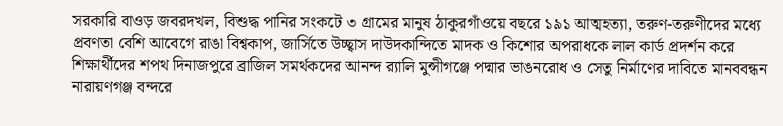সরকারি বাওড় জবরদখল, বিশুদ্ধ পানির সংকটে ৩ গ্রামের মানুষ ঠাকুরগাঁওয়ে বছরে ১৯১ আত্মহত্যা, তরুণ-তরুণীদের মধ্যে প্রবণতা বেশি আবেগে রাঙা বিশ্বকাপ, জার্সিতে উচ্ছ্বাস দাউদকান্দিতে মাদক ও কিশোর অপরাধকে লাল কার্ড প্রদর্শন করে শিক্ষার্থীদের শপথ দিনাজপুরে ব্রাজিল সমর্থকদের আনন্দ র‍্যালি মুন্সীগঞ্জে পদ্মার ভাঙনরোধ ও সেতু নির্মাণের দাবিতে মানববন্ধন নারায়ণগঞ্জ বন্দরে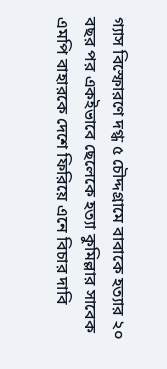গ্যাস বিস্ফোরণে দগ্ধ ৫ চৌদ্দগ্রামে বাবাকে হত্যার ২০ বছর পর একইভাবে ছেলেকে হত্যা কুমিল্লার সাবেক এমপি বাহারকে দেশে ফিরিয়ে এনে বিচার দাবি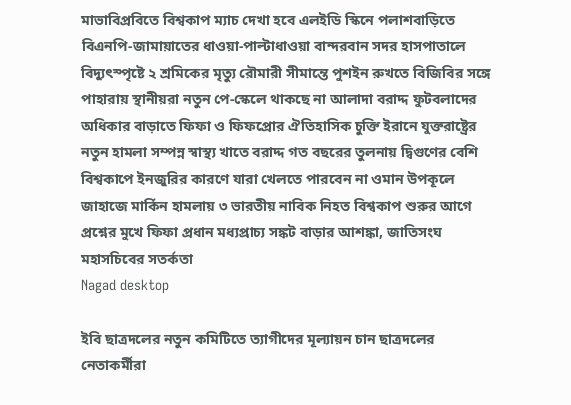মাভাবিপ্রবিতে বিশ্বকাপ ম্যাচ দেখা হবে এলইডি স্কিনে পলাশবাড়িতে বিএনপি-জামায়াতের ধাওয়া-পাল্টাধাওয়া বান্দরবান সদর হাসপাতালে বিদ্যুৎস্পৃষ্টে ২ শ্রমিকের মৃত্যু রৌমারী সীমান্তে পুশইন রুখতে বিজিবির সঙ্গে পাহারায় স্থানীয়রা নতুন পে-স্কেলে থাকছে না আলাদা বরাদ্দ ফুটবলাদের অধিকার বাড়াতে ফিফা ও ফিফপ্রোর ঐতিহাসিক চুক্তি ইরানে যুক্তরাষ্ট্রের নতুন হামলা সম্পন্ন স্বাস্থ্য খাতে বরাদ্দ গত বছরের তুলনায় দ্বিগুণের বেশি বিশ্বকাপে ইনজুরির কারণে যারা খেলতে পারবেন না ওমান উপকূলে জাহাজে মার্কিন হামলায় ৩ ভারতীয় নাবিক নিহত বিশ্বকাপ শুরুর আগে প্রশ্নের মুখে ফিফা প্রধান মধ্যপ্রাচ্য সঙ্কট বাড়ার আশঙ্কা, জাতিসংঘ মহাসচিবের সতর্কতা
Nagad desktop

ইবি ছাত্রদলের নতুন কমিটিতে ত্যাগীদের মূল্যায়ন চান ছাত্রদলের নেতাকর্মীরা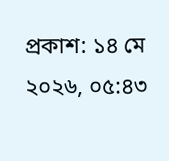প্রকাশ: ১৪ মে ২০২৬, ০৫:৪৩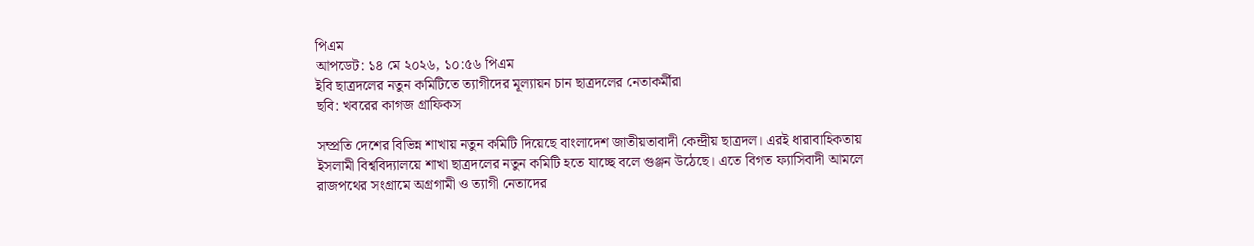পিএম
আপডেট: ১৪ মে ২০২৬, ১০:৫৬ পিএম
ইবি ছাত্রদলের নতুন কমিটিতে ত্যাগীদের মূল্যায়ন চান ছাত্রদলের নেতাকর্মীরা
ছবি: খবরের কাগজ গ্রাফিকস

সম্প্রতি দেশের বিভিন্ন শাখায় নতুন কমিটি দিয়েছে বাংলাদেশ জাতীয়তাবাদী কেন্দ্রীয় ছাত্রদল। এরই ধারাবাহিকতায় ইসলামী বিশ্ববিদ্যালয়ে শাখা ছাত্রদলের নতুন কমিটি হতে যাচ্ছে বলে গুঞ্জন উঠেছে। এতে বিগত ফ্যাসিবাদী আমলে রাজপথের সংগ্রামে অগ্রগামী ও ত্যাগী নেতাদের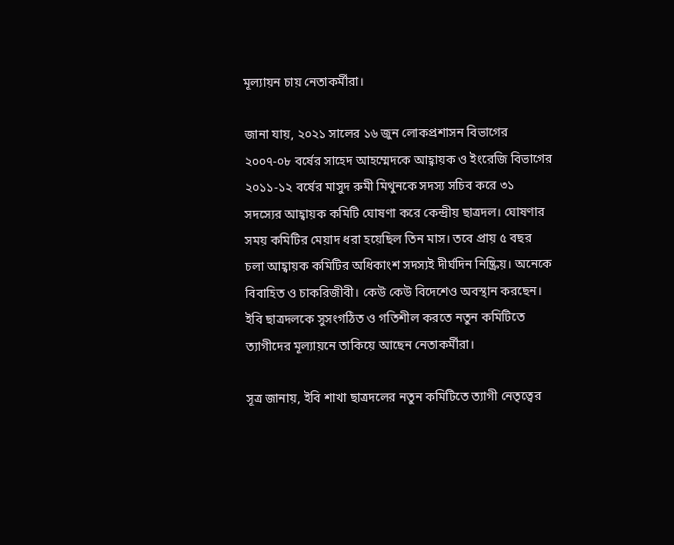মূল্যায়ন চায় নেতাকর্মীরা।

জানা যায়, ২০২১ সালের ১৬ জুন লোকপ্রশাসন বিভাগের ২০০৭-০৮ বর্ষের সাহেদ আহম্মেদকে আহ্বায়ক ও ইংরেজি বিভাগের ২০১১-১২ বর্ষের মাসুদ রুমী মিথুনকে সদস্য সচিব করে ৩১ সদস্যের আহ্বায়ক কমিটি ঘোষণা করে কেন্দ্রীয় ছাত্রদল। ঘোষণার সময় কমিটির মেয়াদ ধরা হয়েছিল তিন মাস। তবে প্রায় ৫ বছর চলা আহ্বায়ক কমিটির অধিকাংশ সদস্যই দীর্ঘদিন নিষ্ক্রিয়। অনেকে বিবাহিত ও চাকরিজীবী। কেউ কেউ বিদেশেও অবস্থান করছেন। ইবি ছাত্রদলকে সুসংগঠিত ও গতিশীল করতে নতুন কমিটিতে ত্যাগীদের মূল্যায়নে তাকিয়ে আছেন নেতাকর্মীরা।

সূত্র জানায়, ইবি শাখা ছাত্রদলের নতুন কমিটিতে ত্যাগী নেতৃত্বের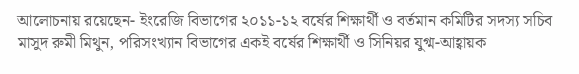আলোচনায় রয়েছেন- ইংরেজি বিভাগের ২০১১-১২ বর্ষের শিক্ষার্থী ও বর্তমান কমিটির সদস্য সচিব মাসুদ রুমী মিথুন, পরিসংখ্যান বিভাগের একই বর্ষের শিক্ষার্থী ও সিনিয়র যুগ্ম-আহ্বায়ক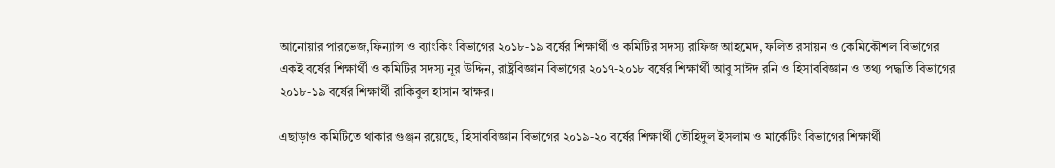আনোয়ার পারভেজ,ফিন্যান্স ও ব্যাংকিং বিভাগের ২০১৮-১৯ বর্ষের শিক্ষার্থী ও কমিটির সদস্য রাফিজ আহমেদ, ফলিত রসায়ন ও কেমিকৌশল বিভাগের একই বর্ষের শিক্ষার্থী ও কমিটির সদস্য নূর উদ্দিন, রাষ্ট্রবিজ্ঞান বিভাগের ২০১৭-২০১৮ বর্ষের শিক্ষার্থী আবু সাঈদ রনি ও হিসাববিজ্ঞান ও তথ্য পদ্ধতি বিভাগের ২০১৮-১৯ বর্ষের শিক্ষার্থী রাকিবুল হাসান স্বাক্ষর।

এছাড়াও কমিটিতে থাকার গুঞ্জন রয়েছে, হিসাববিজ্ঞান বিভাগের ২০১৯-২০ বর্ষের শিক্ষার্থী তৌহিদুল ইসলাম ও মার্কেটিং বিভাগের শিক্ষার্থী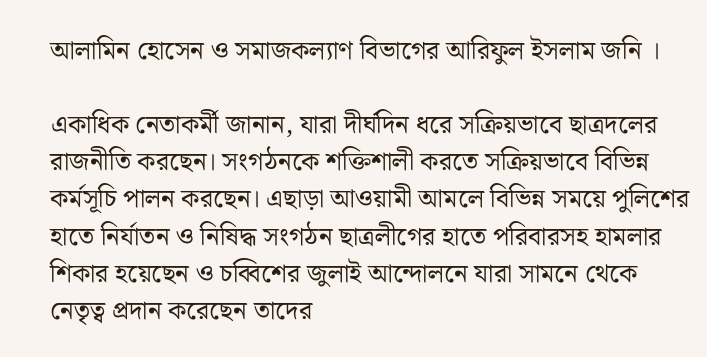আলামিন হোসেন ও সমাজকল্যাণ বিভাগের আরিফুল ইসলাম জনি ।

একাধিক নেতাকর্মী জানান, যারা দীর্ঘদিন ধরে সক্রিয়ভাবে ছাত্রদলের রাজনীতি করছেন। সংগঠনকে শক্তিশালী করতে সক্রিয়ভাবে বিভিন্ন কর্মসূচি পালন করছেন। এছাড়া আওয়ামী আমলে বিভিন্ন সময়ে পুলিশের হাতে নির্যাতন ও নিষিদ্ধ সংগঠন ছাত্রলীগের হাতে পরিবারসহ হামলার শিকার হয়েছেন ও চব্বিশের জুলাই আন্দোলনে যারা সামনে থেকে নেতৃত্ব প্রদান করেছেন তাদের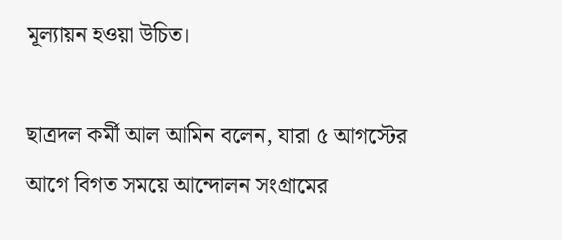মূল্যায়ন হওয়া উচিত।

ছাত্রদল কর্মী আল আমিন বলেন, যারা ৫ আগস্টের আগে বিগত সময়ে আন্দোলন সংগ্রামের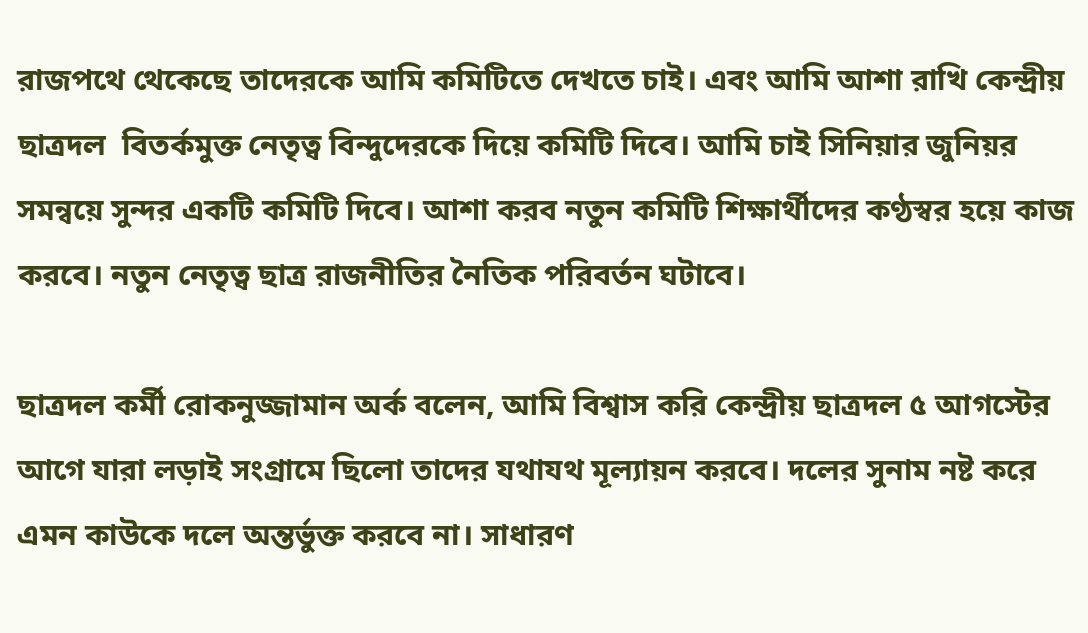রাজপথে থেকেছে তাদেরকে আমি কমিটিতে দেখতে চাই। এবং আমি আশা রাখি কেন্দ্রীয় ছাত্রদল  বিতর্কমুক্ত নেতৃত্ব বিন্দুদেরকে দিয়ে কমিটি দিবে। আমি চাই সিনিয়ার জুনিয়র সমন্বয়ে সুন্দর একটি কমিটি দিবে। আশা করব নতুন কমিটি শিক্ষার্থীদের কণ্ঠস্বর হয়ে কাজ করবে। নতুন নেতৃত্ব ছাত্র রাজনীতির নৈতিক পরিবর্তন ঘটাবে।

ছাত্রদল কর্মী রোকনুজ্জামান অর্ক বলেন, আমি বিশ্বাস করি কেন্দ্রীয় ছাত্রদল ৫ আগস্টের আগে যারা লড়াই সংগ্রামে ছিলো তাদের যথাযথ মূল্যায়ন করবে। দলের সুনাম নষ্ট করে এমন কাউকে দলে অন্তর্ভুক্ত করবে না। সাধারণ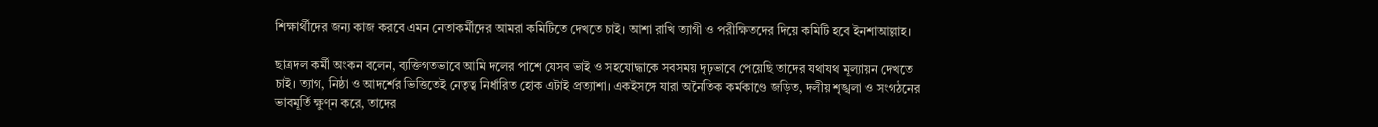শিক্ষার্থীদের জন্য কাজ করবে এমন নেতাকর্মীদের আমরা কমিটিতে দেখতে চাই। আশা রাখি ত্যাগী ও পরীক্ষিতদের দিয়ে কমিটি হবে ইনশাআল্লাহ।

ছাত্রদল কর্মী অংকন বলেন, ব্যক্তিগতভাবে আমি দলের পাশে যেসব ভাই ও সহযোদ্ধাকে সবসময় দৃঢ়ভাবে পেয়েছি তাদের যথাযথ মূল্যায়ন দেখতে চাই। ত্যাগ, নিষ্ঠা ও আদর্শের ভিত্তিতেই নেতৃত্ব নির্ধারিত হোক এটাই প্রত্যাশা। একইসঙ্গে যারা অনৈতিক কর্মকাণ্ডে জড়িত, দলীয় শৃঙ্খলা ও সংগঠনের ভাবমূর্তি ক্ষুণ্ন করে, তাদের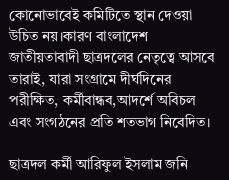কোনোভাবেই কমিটিতে স্থান দেওয়া উচিত নয়।কারণ বাংলাদেশ জাতীয়তাবাদী ছাত্রদলের নেতৃত্বে আসবে তারাই, যারা সংগ্রামে দীর্ঘদিনের পরীক্ষিত, কর্মীবান্ধব,আদর্শে অবিচল এবং সংগঠনের প্রতি শতভাগ নিবেদিত।

ছাত্রদল কর্মী আরিফুল ইসলাম জনি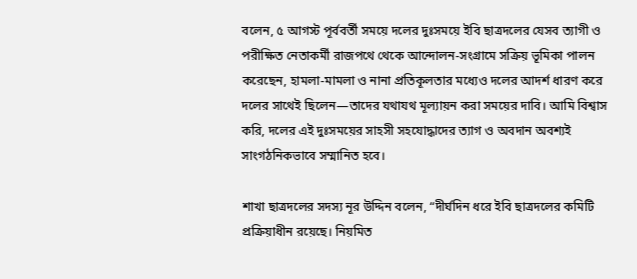বলেন, ৫ আগস্ট পূর্ববর্তী সময়ে দলের দুঃসময়ে ইবি ছাত্রদলের যেসব ত্যাগী ও পরীক্ষিত নেতাকর্মী রাজপথে থেকে আন্দোলন-সংগ্রামে সক্রিয় ভূমিকা পালন করেছেন, হামলা-মামলা ও নানা প্রতিকূলতার মধ্যেও দলের আদর্শ ধারণ করে দলের সাথেই ছিলেন—তাদের যথাযথ মূল্যায়ন করা সময়ের দাবি। আমি বিশ্বাস করি, দলের এই দুঃসময়ের সাহসী সহযোদ্ধাদের ত্যাগ ও অবদান অবশ্যই সাংগঠনিকভাবে সম্মানিত হবে।

শাখা ছাত্রদলের সদস্য নূর উদ্দিন বলেন, “দীর্ঘদিন ধরে ইবি ছাত্রদলের কমিটি প্রক্রিয়াধীন রয়েছে। নিয়মিত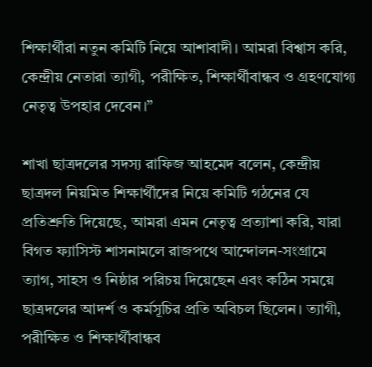শিক্ষার্থীরা নতুন কমিটি নিয়ে আশাবাদী। আমরা বিশ্বাস করি, কেন্দ্রীয় নেতারা ত্যাগী, পরীক্ষিত, শিক্ষার্থীবান্ধব ও গ্রহণযোগ্য নেতৃত্ব উপহার দেবেন।”

শাখা ছাত্রদলের সদস্য রাফিজ আহমেদ বলেন, কেন্দ্রীয় ছাত্রদল নিয়মিত শিক্ষার্থীদের নিয়ে কমিটি গঠনের যে প্রতিশ্রুতি দিয়েছে, আমরা এমন নেতৃত্ব প্রত্যাশা করি, যারা বিগত ফ্যাসিস্ট শাসনামলে রাজপথে আন্দোলন-সংগ্রামে ত্যাগ, সাহস ও নিষ্ঠার পরিচয় দিয়েছেন এবং কঠিন সময়ে ছাত্রদলের আদর্শ ও কর্মসূচির প্রতি অবিচল ছিলেন। ত্যাগী, পরীক্ষিত ও শিক্ষার্থীবান্ধব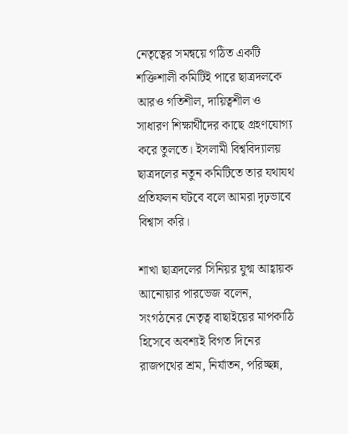নেতৃত্বের সমন্বয়ে গঠিত একটি শক্তিশালী কমিটিই পারে ছাত্রদলকে আরও গতিশীল, দায়িত্বশীল ও সাধারণ শিক্ষার্থীদের কাছে গ্রহণযোগ্য করে তুলতে। ইসলামী বিশ্ববিদ্যালয় ছাত্রদলের নতুন কমিটিতে তার যথাযথ প্রতিফলন ঘটবে বলে আমরা দৃঢ়ভাবে বিশ্বাস করি।

শাখা ছাত্রদলের সিনিয়র যুগ্ম আহ্বায়ক আনোয়ার পারভেজ বলেন, সংগঠনের নেতৃত্ব বাছাইয়ের মাপকাঠি হিসেবে অবশ্যই বিগত দিনের রাজপথের শ্রম, নির্যাতন, পরিচ্ছন্ন,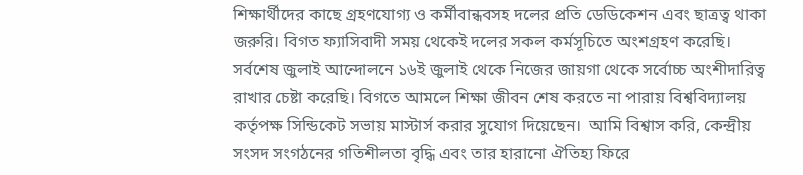শিক্ষার্থীদের কাছে গ্রহণযোগ্য ও কর্মীবান্ধবসহ দলের প্রতি ডেডিকেশন এবং ছাত্রত্ব থাকা জরুরি। বিগত ফ্যাসিবাদী সময় থেকেই দলের সকল কর্মসূচিতে অংশগ্রহণ করেছি। সর্বশেষ জুলাই আন্দোলনে ১৬ই জুলাই থেকে নিজের জায়গা থেকে সর্বোচ্চ অংশীদারিত্ব রাখার চেষ্টা করেছি। বিগতে আমলে শিক্ষা জীবন শেষ করতে না পারায় বিশ্ববিদ্যালয় কর্তৃপক্ষ সিন্ডিকেট সভায় মাস্টার্স করার সুযোগ দিয়েছেন।  আমি বিশ্বাস করি, কেন্দ্রীয় সংসদ সংগঠনের গতিশীলতা বৃদ্ধি এবং তার হারানো ঐতিহ্য ফিরে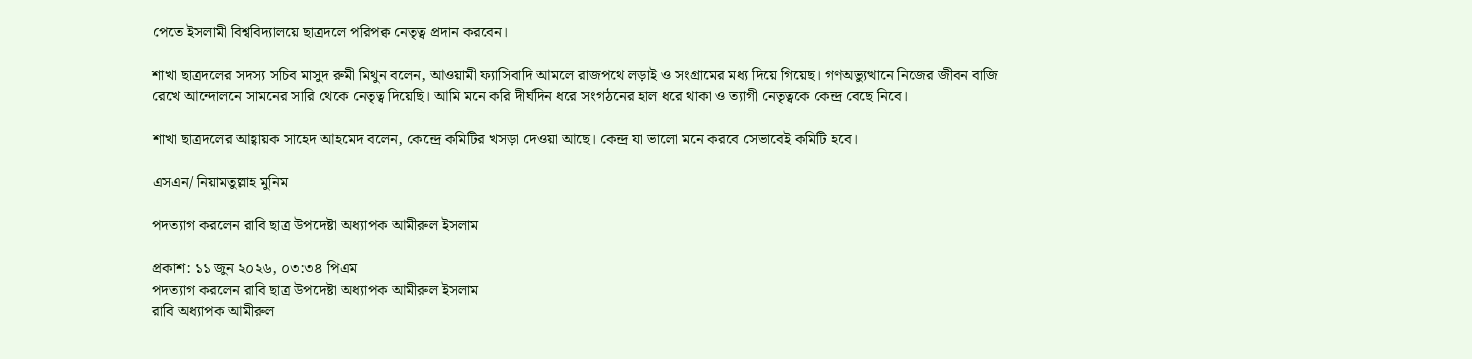পেতে ইসলামী বিশ্ববিদ্যালয়ে ছাত্রদলে পরিপক্ব নেতৃত্ব প্রদান করবেন।

শাখা ছাত্রদলের সদস্য সচিব মাসুদ রুমী মিথুন বলেন, আওয়ামী ফ্যাসিবাদি আমলে রাজপথে লড়াই ও সংগ্রামের মধ্য দিয়ে গিয়েছ। গণঅভ্যুত্থানে নিজের জীবন বাজি রেখে আন্দোলনে সামনের সারি থেকে নেতৃত্ব দিয়েছি। আমি মনে করি দীর্ঘদিন ধরে সংগঠনের হাল ধরে থাকা ও ত্যাগী নেতৃত্বকে কেন্দ্র বেছে নিবে।

শাখা ছাত্রদলের আহ্বায়ক সাহেদ আহমেদ বলেন, কেন্দ্রে কমিটির খসড়া দেওয়া আছে। কেন্দ্র যা ভালো মনে করবে সেভাবেই কমিটি হবে।

এসএন/ নিয়ামতুল্লাহ মুনিম

পদত্যাগ করলেন রাবি ছাত্র উপদেষ্টা অধ্যাপক আমীরুল ইসলাম

প্রকাশ: ১১ জুন ২০২৬, ০৩:৩৪ পিএম
পদত্যাগ করলেন রাবি ছাত্র উপদেষ্টা অধ্যাপক আমীরুল ইসলাম
রাবি অধ্যাপক আমীরুল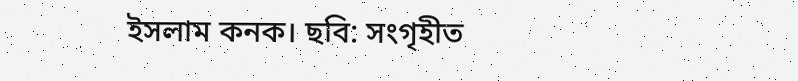ইসলাম কনক। ছবি: সংগৃহীত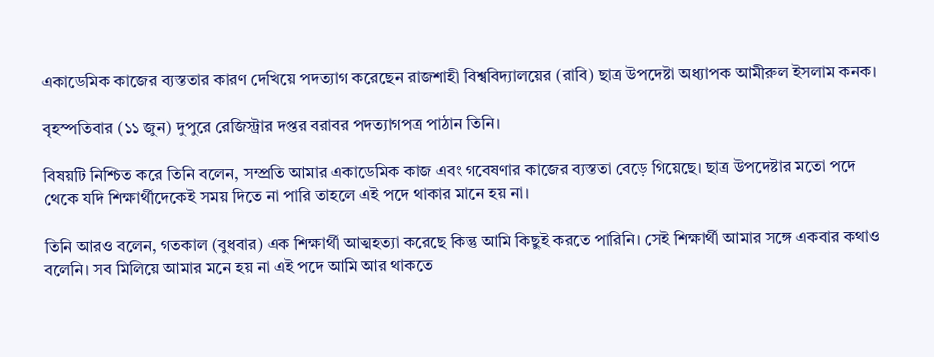একাডেমিক কাজের ব্যস্ততার কারণ দেখিয়ে পদত্যাগ করেছেন রাজশাহী বিশ্ববিদ্যালয়ের (রাবি) ছাত্র উপদেষ্টা অধ্যাপক আমীরুল ইসলাম কনক।

বৃহস্পতিবার (১১ জুন) দুপুরে রেজিস্ট্রার দপ্তর বরাবর পদত্যাগপত্র পাঠান তিনি।

বিষয়টি নিশ্চিত করে তিনি বলেন, সম্প্রতি আমার একাডেমিক কাজ এবং গবেষণার কাজের ব্যস্ততা বেড়ে গিয়েছে। ছাত্র উপদেষ্টার মতো পদে থেকে যদি শিক্ষার্থীদেকেই সময় দিতে না পারি তাহলে এই পদে থাকার মানে হয় না।

তিনি আরও বলেন, গতকাল (বুধবার) এক শিক্ষার্থী আত্মহত্যা করেছে কিন্তু আমি কিছুই করতে পারিনি। সেই শিক্ষার্থী আমার সঙ্গে একবার কথাও বলেনি। সব মিলিয়ে আমার মনে হয় না এই পদে আমি আর থাকতে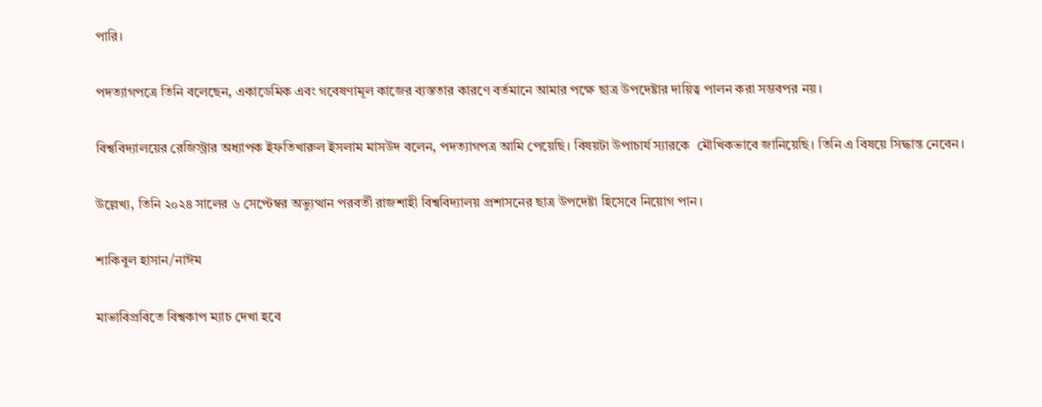পারি।

পদত্যাগপত্রে তিনি বলেছেন, একাডেমিক এবং গবেষণামূল কাজের ব্যস্ততার কারণে বর্তমানে আমার পক্ষে ছাত্র উপদেষ্টার দায়িত্ব পালন করা সম্ভবপর নয়।

বিশ্ববিদ্যালয়ের রেজিস্ট্রার অধ্যাপক ইফতিখারুল ইসলাম মাসউদ বলেন, পদত্যাগপত্র আমি পেয়েছি। বিষয়টা উপাচার্য স্যারকে  মৌখিকভাবে জানিয়েছি। তিনি এ বিষয়ে সিদ্ধান্ত নেবেন।

উল্লেখ্য, তিনি ২০২৪ সালের ৬ সেপ্টেম্বর অভ্যুত্থান পরবর্তী রাজশাহী বিশ্ববিদ্যালয় প্রশাসনের ছাত্র উপদেষ্টা হিসেবে নিয়োগ পান।

শাকিবুল হাসান/নাঈম

মাভাবিপ্রবিতে বিশ্বকাপ ম্যাচ দেখা হবে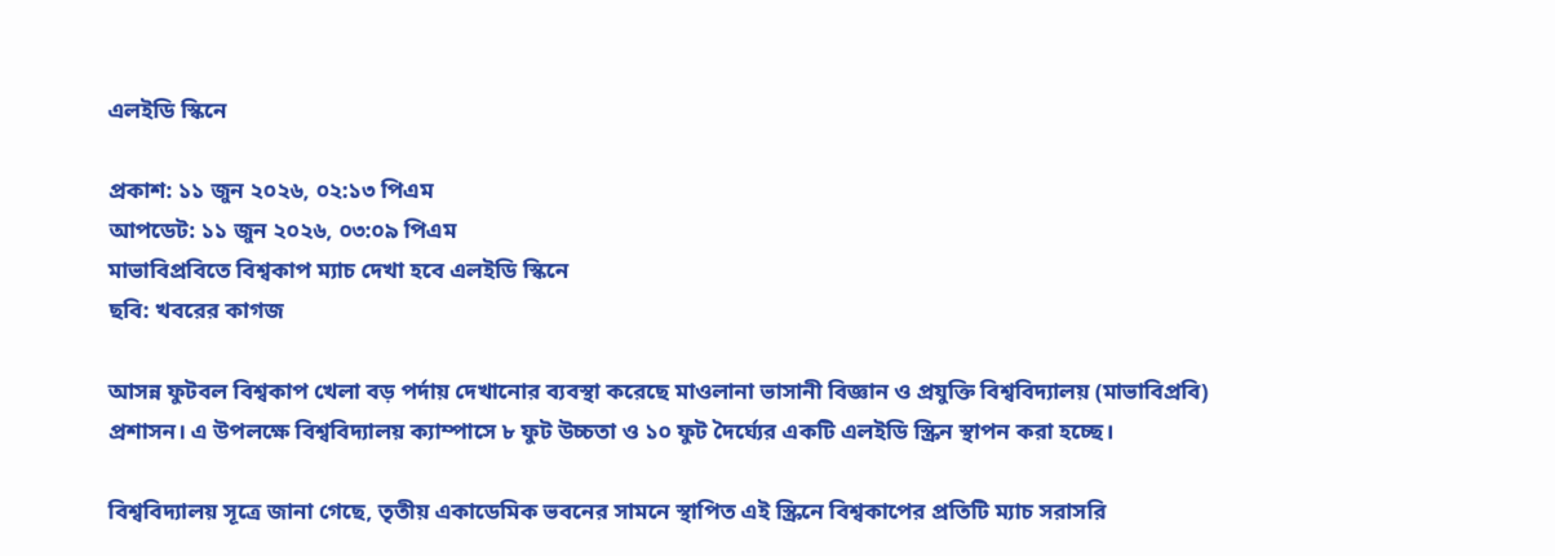এলইডি স্কিনে

প্রকাশ: ১১ জুন ২০২৬, ০২:১৩ পিএম
আপডেট: ১১ জুন ২০২৬, ০৩:০৯ পিএম
মাভাবিপ্রবিতে বিশ্বকাপ ম্যাচ দেখা হবে এলইডি স্কিনে
ছবি: খবরের কাগজ

আসন্ন ফুটবল বিশ্বকাপ খেলা বড় পর্দায় দেখানোর ব্যবস্থা করেছে মাওলানা ভাসানী বিজ্ঞান ও প্রযুক্তি বিশ্ববিদ্যালয় (মাভাবিপ্রবি) প্রশাসন। এ উপলক্ষে বিশ্ববিদ্যালয় ক্যাম্পাসে ৮ ফুট উচ্চতা ও ১০ ফুট দৈর্ঘ্যের একটি এলইডি স্ক্রিন স্থাপন করা হচ্ছে।

বিশ্ববিদ্যালয় সূত্রে জানা গেছে, তৃতীয় একাডেমিক ভবনের সামনে স্থাপিত এই স্ক্রিনে বিশ্বকাপের প্রতিটি ম্যাচ সরাসরি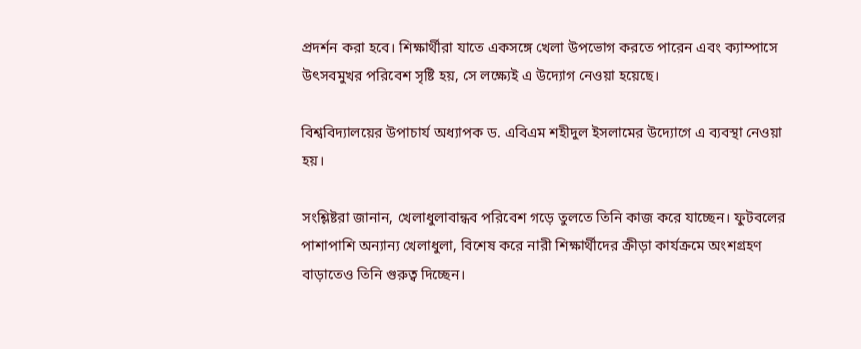প্রদর্শন করা হবে। শিক্ষার্থীরা যাতে একসঙ্গে খেলা উপভোগ করতে পারেন এবং ক্যাম্পাসে উৎসবমুখর পরিবেশ সৃষ্টি হয়, সে লক্ষ্যেই এ উদ্যোগ নেওয়া হয়েছে।

বিশ্ববিদ্যালয়ের উপাচার্য অধ্যাপক ড. এবিএম শহীদুল ইসলামের উদ্যোগে এ ব্যবস্থা নেওয়া হয়।

সংশ্লিষ্টরা জানান, খেলাধুলাবান্ধব পরিবেশ গড়ে তুলতে তিনি কাজ করে যাচ্ছেন। ফুটবলের পাশাপাশি অন্যান্য খেলাধুলা, বিশেষ করে নারী শিক্ষার্থীদের ক্রীড়া কার্যক্রমে অংশগ্রহণ বাড়াতেও তিনি গুরুত্ব দিচ্ছেন।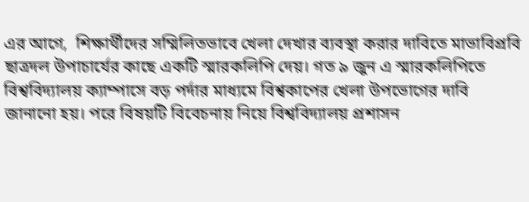এর আগে,  শিক্ষার্থীদের সম্মিলিতভাবে খেলা দেখার ব্যবস্থা করার দাবিতে মাভাবিপ্রবি ছাত্রদল উপাচার্যের কাছে একটি স্মারকলিপি দেয়। গত ৯ জুন এ স্মারকলিপিতে বিশ্ববিদ্যালয় ক্যাম্পাসে বড় পর্দার মাধ্যমে বিশ্বকাপের খেলা উপভোগের দাবি জানানো হয়। পরে বিষয়টি বিবেচনায় নিয়ে বিশ্ববিদ্যালয় প্রশাসন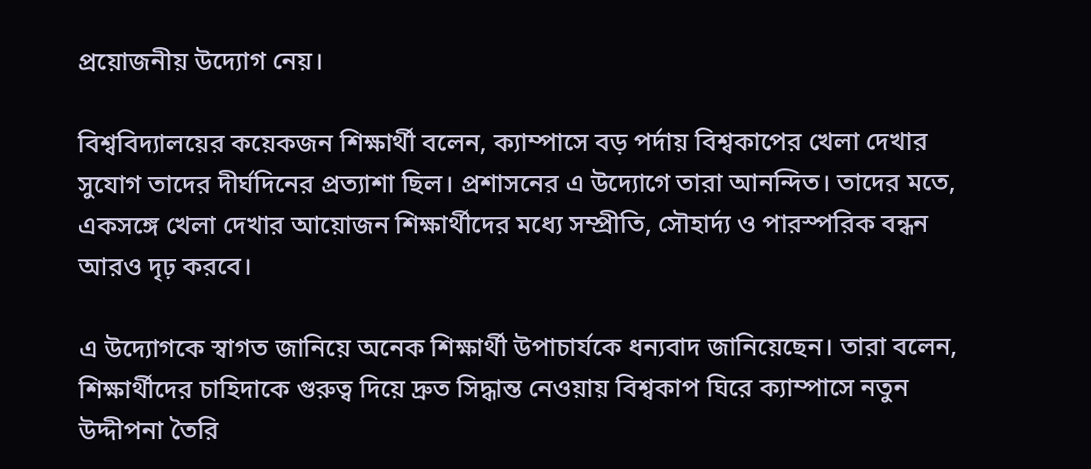প্রয়োজনীয় উদ্যোগ নেয়।

বিশ্ববিদ্যালয়ের কয়েকজন শিক্ষার্থী বলেন, ক্যাম্পাসে বড় পর্দায় বিশ্বকাপের খেলা দেখার সুযোগ তাদের দীর্ঘদিনের প্রত্যাশা ছিল। প্রশাসনের এ উদ্যোগে তারা আনন্দিত। তাদের মতে, একসঙ্গে খেলা দেখার আয়োজন শিক্ষার্থীদের মধ্যে সম্প্রীতি, সৌহার্দ্য ও পারস্পরিক বন্ধন আরও দৃঢ় করবে।

এ উদ্যোগকে স্বাগত জানিয়ে অনেক শিক্ষার্থী উপাচার্যকে ধন্যবাদ জানিয়েছেন। তারা বলেন, শিক্ষার্থীদের চাহিদাকে গুরুত্ব দিয়ে দ্রুত সিদ্ধান্ত নেওয়ায় বিশ্বকাপ ঘিরে ক্যাম্পাসে নতুন উদ্দীপনা তৈরি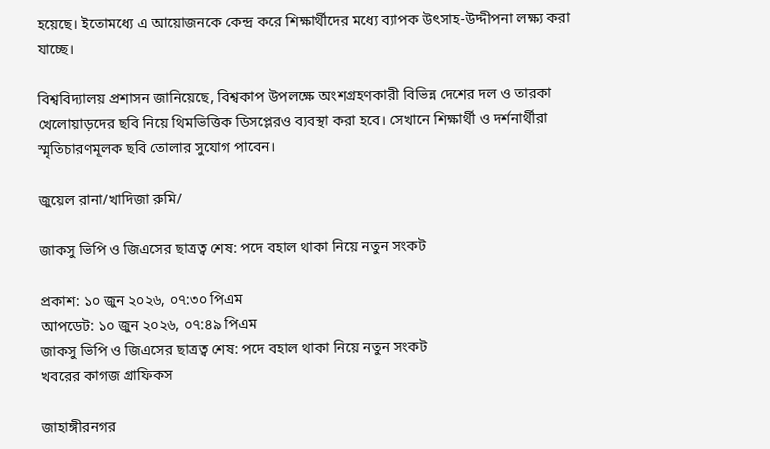হয়েছে। ইতোমধ্যে এ আয়োজনকে কেন্দ্র করে শিক্ষার্থীদের মধ্যে ব্যাপক উৎসাহ-উদ্দীপনা লক্ষ্য করা যাচ্ছে।

বিশ্ববিদ্যালয় প্রশাসন জানিয়েছে, বিশ্বকাপ উপলক্ষে অংশগ্রহণকারী বিভিন্ন দেশের দল ও তারকা খেলোয়াড়দের ছবি নিয়ে থিমভিত্তিক ডিসপ্লেরও ব্যবস্থা করা হবে। সেখানে শিক্ষার্থী ও দর্শনার্থীরা স্মৃতিচারণমূলক ছবি তোলার সুযোগ পাবেন।

জুয়েল রানা/খাদিজা রুমি/

জাকসু ভিপি ও জিএসের ছাত্রত্ব শেষ: পদে বহাল থাকা নিয়ে নতুন সংকট

প্রকাশ: ১০ জুন ২০২৬, ০৭:৩০ পিএম
আপডেট: ১০ জুন ২০২৬, ০৭:৪৯ পিএম
জাকসু ভিপি ও জিএসের ছাত্রত্ব শেষ: পদে বহাল থাকা নিয়ে নতুন সংকট
খবরের কাগজ গ্রাফিকস

জাহাঙ্গীরনগর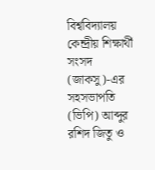বিশ্ববিদ্যালয় কেন্দ্রীয় শিক্ষার্থী সংসদ (জাকসু)-এর সহসভাপতি (ভিপি) আব্দুর রশিদ জিতু ও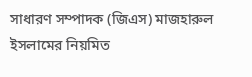সাধারণ সম্পাদক (জিএস) মাজহারুল ইসলামের নিয়মিত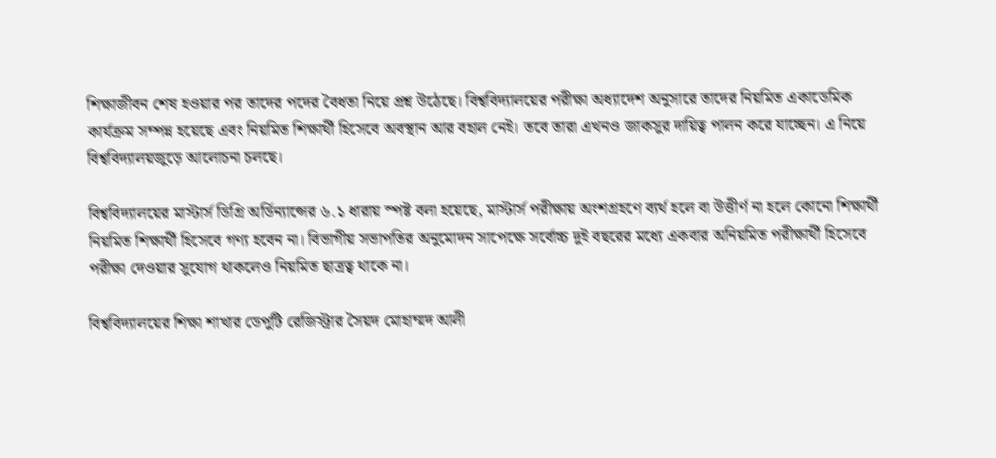শিক্ষাজীবন শেষ হওয়ার পর তাদের পদের বৈধতা নিয়ে প্রশ্ন উঠেছে। বিশ্ববিদ্যালয়ের পরীক্ষা অধ্যাদেশ অনুসারে তাদের নিয়মিত একাডেমিক কার্যক্রম সম্পন্ন হয়েছে এবং নিয়মিত শিক্ষার্থী হিসেবে অবস্থান আর বহাল নেই। তবে তারা এখনও জাকসুর দায়িত্ব পালন করে যাচ্ছেন। এ নিয়ে বিশ্ববিদ্যালয়জুড়ে আলোচনা চলছে।

বিশ্ববিদ্যালয়ের মাস্টার্স ডিগ্রি অর্ডিন্যান্সের ৬.১ ধারায় স্পষ্ট বলা হয়েছে, মাস্টার্স পরীক্ষায় অংশগ্রহণে ব্যর্থ হলে বা উত্তীর্ণ না হলে কোনো শিক্ষার্থী নিয়মিত শিক্ষার্থী হিসেবে গণ্য হবেন না। বিভাগীয় সভাপতির অনুমোদন সাপেক্ষে সর্বোচ্চ দুই বছরের মধ্যে একবার অনিয়মিত পরীক্ষার্থী হিসেবে পরীক্ষা দেওয়ার সুযোগ থাকলেও নিয়মিত ছাত্রত্ব থাকে না।

বিশ্ববিদ্যালয়ের শিক্ষা শাখার ডেপুটি রেজিস্ট্রার সৈয়দ মোহাম্মদ আলী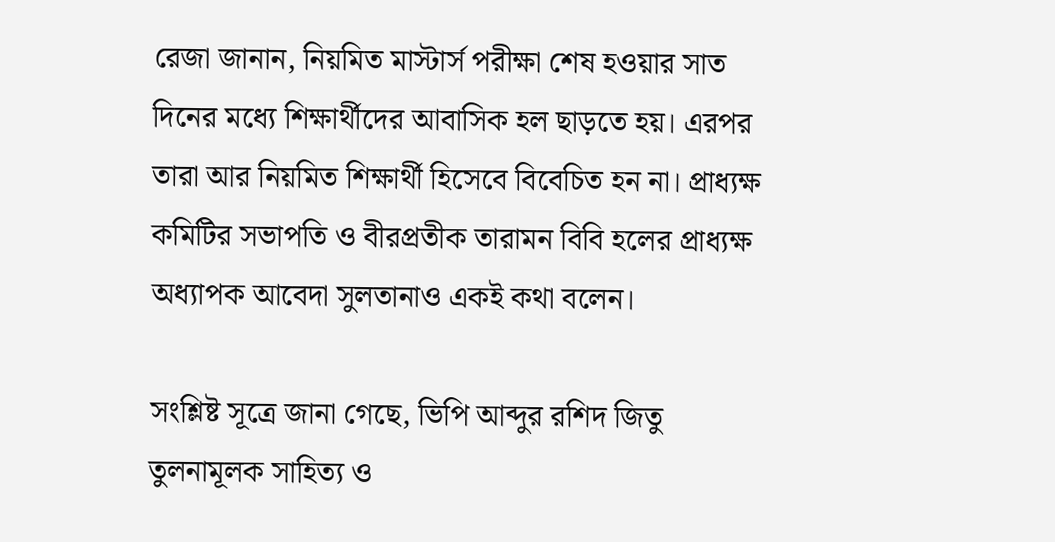রেজা জানান, নিয়মিত মাস্টার্স পরীক্ষা শেষ হওয়ার সাত দিনের মধ্যে শিক্ষার্থীদের আবাসিক হল ছাড়তে হয়। এরপর তারা আর নিয়মিত শিক্ষার্থী হিসেবে বিবেচিত হন না। প্রাধ্যক্ষ কমিটির সভাপতি ও বীরপ্রতীক তারামন বিবি হলের প্রাধ্যক্ষ অধ্যাপক আবেদা সুলতানাও একই কথা বলেন।

সংশ্লিষ্ট সূত্রে জানা গেছে, ভিপি আব্দুর রশিদ জিতু তুলনামূলক সাহিত্য ও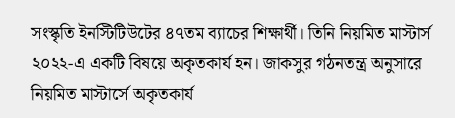সংস্কৃতি ইনস্টিটিউটের ৪৭তম ব্যাচের শিক্ষার্থী। তিনি নিয়মিত মাস্টার্স ২০২২-এ একটি বিষয়ে অকৃতকার্য হন। জাকসুর গঠনতন্ত্র অনুসারে নিয়মিত মাস্টার্সে অকৃতকার্য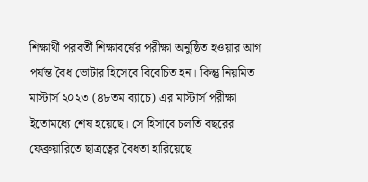শিক্ষার্থী পরবর্তী শিক্ষাবর্ষের পরীক্ষা অনুষ্ঠিত হওয়ার আগ পর্যন্ত বৈধ ভোটার হিসেবে বিবেচিত হন। কিন্তু নিয়মিত মাস্টার্স ২০২৩ (৪৮তম ব্যাচে) এর মাস্টার্স পরীক্ষা ইতোমধ্যে শেষ হয়েছে। সে হিসাবে চলতি বছরের ফেব্রুয়ারিতে ছাত্রত্বের বৈধতা হারিয়েছে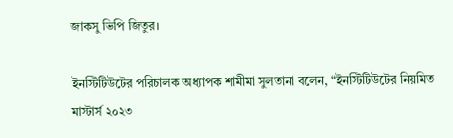জাকসু ভিপি জিতুর।

ইনস্টিটিউটের পরিচালক অধ্যাপক শামীমা সুলতানা বলেন, “ইনস্টিটিউটের নিয়মিত মাস্টার্স ২০২৩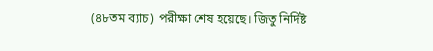(৪৮তম ব্যাচ) পরীক্ষা শেষ হয়েছে। জিতু নির্দিষ্ট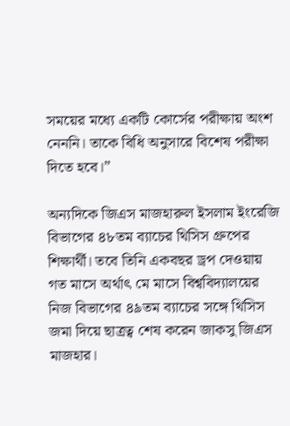সময়ের মধ্যে একটি কোর্সের পরীক্ষায় অংশ নেননি। তাকে বিধি অনুসারে বিশেষ পরীক্ষা দিতে হবে।”

অন্যদিকে জিএস মাজহারুল ইসলাম ইংরেজি বিভাগের ৪৮তম ব্যাচের থিসিস গ্রুপের শিক্ষার্থী। তবে তিনি একবছর ড্রপ দেওয়ায় গত মাসে অর্থাৎ মে মাসে বিশ্ববিদ্যালয়ের নিজ বিভাগের ৪৯তম ব্যাচের সঙ্গে থিসিস জমা দিয়ে ছাত্রত্ব শেষ করেন জাকসু জিএস মাজহার।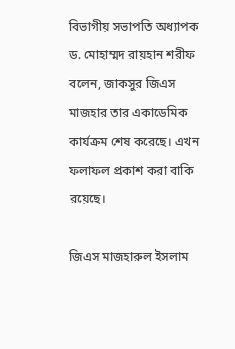বিভাগীয় সভাপতি অধ্যাপক ড. মোহাম্মদ রায়হান শরীফ বলেন, জাকসুর জিএস মাজহার তার একাডেমিক কার্যক্রম শেষ করেছে। এখন ফলাফল প্রকাশ করা বাকি রয়েছে।

জিএস মাজহারুল ইসলাম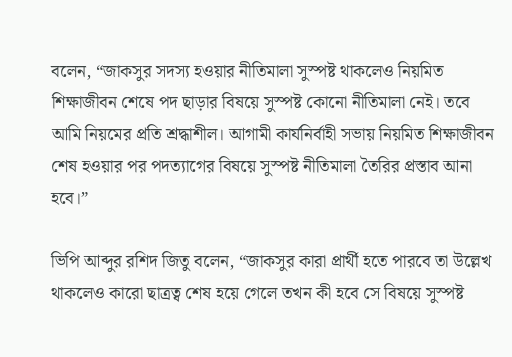বলেন, “জাকসুর সদস্য হওয়ার নীতিমালা সুস্পষ্ট থাকলেও নিয়মিত শিক্ষাজীবন শেষে পদ ছাড়ার বিষয়ে সুস্পষ্ট কোনো নীতিমালা নেই। তবে আমি নিয়মের প্রতি শ্রদ্ধাশীল। আগামী কার্যনির্বাহী সভায় নিয়মিত শিক্ষাজীবন শেষ হওয়ার পর পদত্যাগের বিষয়ে সুস্পষ্ট নীতিমালা তৈরির প্রস্তাব আনা হবে।”

ভিপি আব্দুর রশিদ জিতু বলেন, “জাকসুর কারা প্রার্থী হতে পারবে তা উল্লেখ থাকলেও কারো ছাত্রত্ব শেষ হয়ে গেলে তখন কী হবে সে বিষয়ে সুস্পষ্ট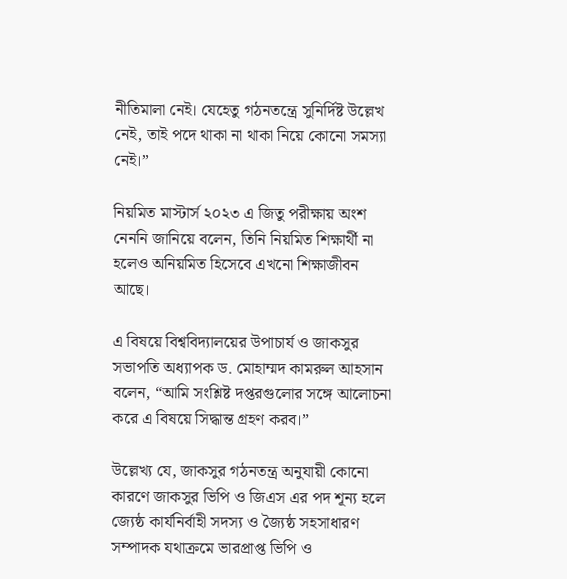নীতিমালা নেই। যেহেতু গঠনতন্ত্রে সুনির্দিষ্ট উল্লেখ নেই, তাই পদে থাকা না থাকা নিয়ে কোনো সমস্যা নেই।”

নিয়মিত মাস্টার্স ২০২৩ এ জিতু পরীক্ষায় অংশ নেননি জানিয়ে বলেন, তিনি নিয়মিত শিক্ষার্থী না হলেও অনিয়মিত হিসেবে এখনো শিক্ষাজীবন আছে।

এ বিষয়ে বিশ্ববিদ্যালয়ের উপাচার্য ও জাকসুর সভাপতি অধ্যাপক ড. মোহাম্মদ কামরুল আহসান বলেন, “আমি সংশ্লিষ্ট দপ্তরগুলোর সঙ্গে আলোচনা করে এ বিষয়ে সিদ্ধান্ত গ্রহণ করব।”

উল্লেখ্য যে, জাকসুর গঠনতন্ত্র অনুযায়ী কোনো কারণে জাকসুর ভিপি ও জিএস এর পদ শূন্য হলে জ্যেষ্ঠ কার্যনির্বাহী সদস্য ও জ্যৈষ্ঠ সহসাধারণ সম্পাদক যথাক্রমে ভারপ্রাপ্ত ভিপি ও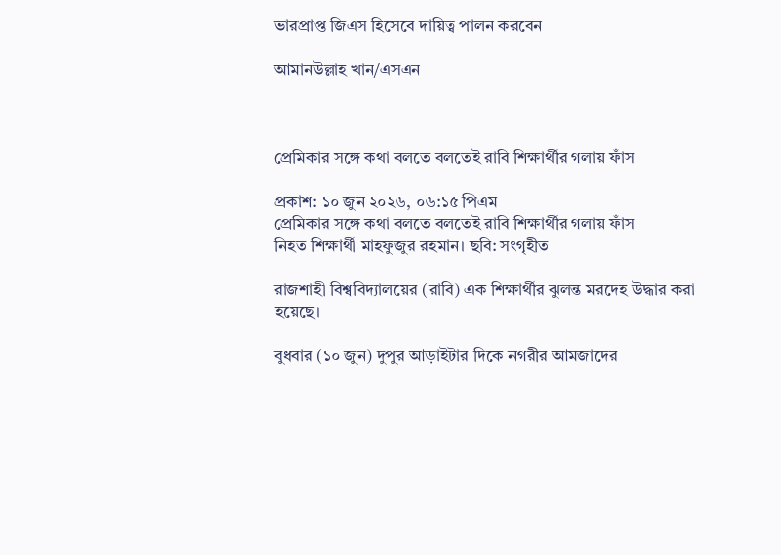ভারপ্রাপ্ত জিএস হিসেবে দায়িত্ব পালন করবেন

আমানউল্লাহ খান/এসএন



প্রেমিকার সঙ্গে কথা বলতে বলতেই রাবি শিক্ষার্থীর গলায় ফাঁস

প্রকাশ: ১০ জুন ২০২৬, ০৬:১৫ পিএম
প্রেমিকার সঙ্গে কথা বলতে বলতেই রাবি শিক্ষার্থীর গলায় ফাঁস
নিহত শিক্ষার্থী মাহফুজুর রহমান। ছবি: সংগৃহীত

রাজশাহী বিশ্ববিদ্যালয়ের (রাবি) এক শিক্ষার্থীর ঝুলন্ত মরদেহ উদ্ধার করা হয়েছে।

বুধবার (১০ জুন) দুপুর আড়াইটার দিকে নগরীর আমজাদের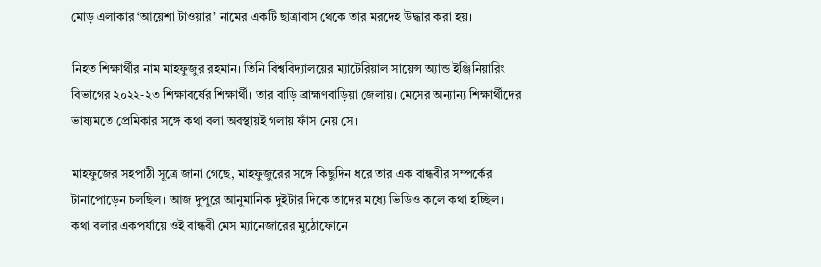মোড় এলাকার ‘আয়েশা টাওয়ার’ নামের একটি ছাত্রাবাস থেকে তার মরদেহ উদ্ধার করা হয়।

নিহত শিক্ষার্থীর নাম মাহফুজুর রহমান। তিনি বিশ্ববিদ্যালয়ের ম্যাটেরিয়াল সায়েন্স অ্যান্ড ইঞ্জিনিয়ারিং বিভাগের ২০২২-২৩ শিক্ষাবর্ষের শিক্ষার্থী। তার বাড়ি ব্রাহ্মণবাড়িয়া জেলায়। মেসের অন্যান্য শিক্ষার্থীদের ভাষ্যমতে প্রেমিকার সঙ্গে কথা বলা অবস্থায়ই গলায় ফাঁস নেয় সে।

মাহফুজের সহপাঠী সূত্রে জানা গেছে, মাহফুজুরের সঙ্গে কিছুদিন ধরে তার এক বান্ধবীর সম্পর্কের টানাপোড়েন চলছিল। আজ দুপুরে আনুমানিক দুইটার দিকে তাদের মধ্যে ভিডিও কলে কথা হচ্ছিল। কথা বলার একপর্যায়ে ওই বান্ধবী মেস ম্যানেজারের মুঠোফোনে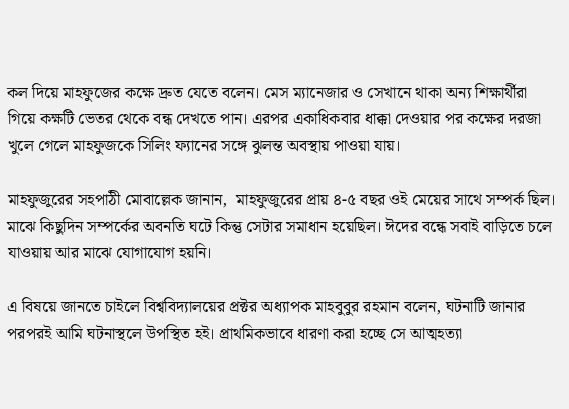কল দিয়ে মাহফুজের কক্ষে দ্রুত যেতে বলেন। মেস ম্যানেজার ও সেখানে থাকা অন্য শিক্ষার্থীরা গিয়ে কক্ষটি ভেতর থেকে বন্ধ দেখতে পান। এরপর একাধিকবার ধাক্কা দেওয়ার পর কক্ষের দরজা খুলে গেলে মাহফুজকে সিলিং ফ্যানের সঙ্গে ঝুলন্ত অবস্থায় পাওয়া যায়।

মাহফুজুরের সহপাঠী মোবাল্লেক জানান,  মাহফুজুরের প্রায় ৪-৫ বছর ওই মেয়ের সাথে সম্পর্ক ছিল। মাঝে কিছুদিন সম্পর্কের অবনতি ঘটে কিন্তু সেটার সমাধান হয়েছিল। ঈদের বন্ধে সবাই বাড়িতে চলে যাওয়ায় আর মাঝে যোগাযোগ হয়নি।

এ বিষয়ে জানতে চাইলে বিশ্ববিদ্যালয়ের প্রক্টর অধ্যাপক মাহবুবুর রহমান বলেন, ঘটনাটি জানার পরপরই আমি ঘটনাস্থলে উপস্থিত হই। প্রাথমিকভাবে ধারণা করা হচ্ছে সে আত্মহত্যা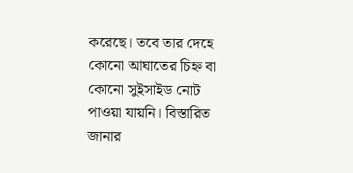করেছে। তবে তার দেহে কোনো আঘাতের চিহ্ন বা কোনো সুইসাইড নোট পাওয়া যায়নি। বিস্তারিত জানার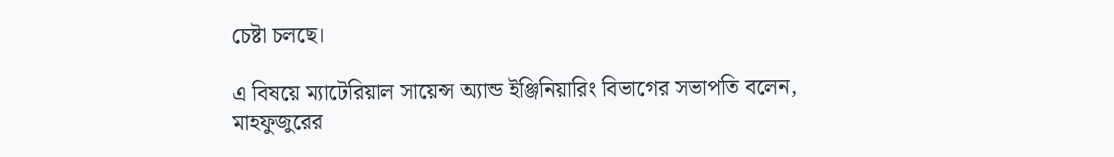চেষ্টা চলছে।

এ বিষয়ে ম্যাটেরিয়াল সায়েন্স অ্যান্ড ইঞ্জিনিয়ারিং বিভাগের সভাপতি বলেন, মাহফুজুরের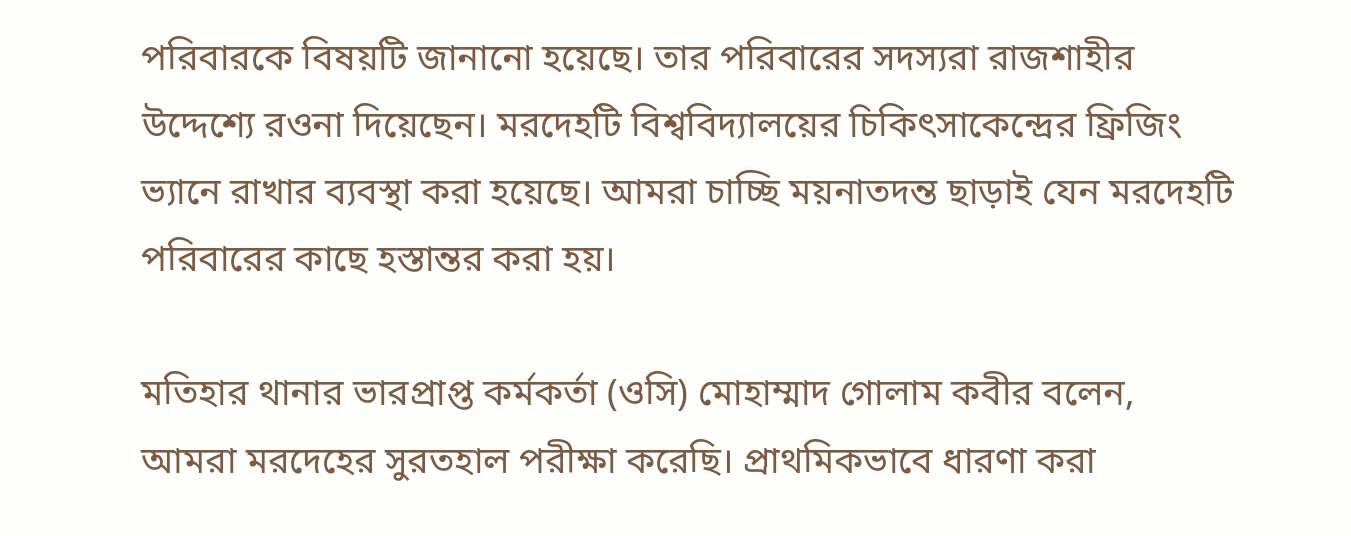পরিবারকে বিষয়টি জানানো হয়েছে। তার পরিবারের সদস্যরা রাজশাহীর উদ্দেশ্যে রওনা দিয়েছেন। মরদেহটি বিশ্ববিদ্যালয়ের চিকিৎসাকেন্দ্রের ফ্রিজিং ভ্যানে রাখার ব্যবস্থা করা হয়েছে। আমরা চাচ্ছি ময়নাতদন্ত ছাড়াই যেন মরদেহটি পরিবারের কাছে হস্তান্তর করা হয়।

মতিহার থানার ভারপ্রাপ্ত কর্মকর্তা (ওসি) মোহাম্মাদ গোলাম কবীর বলেন, আমরা মরদেহের সুরতহাল পরীক্ষা করেছি। প্রাথমিকভাবে ধারণা করা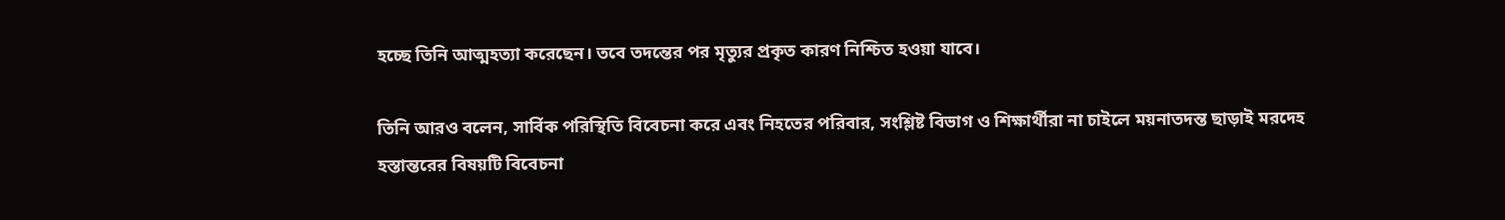হচ্ছে তিনি আত্মহত্যা করেছেন। তবে তদন্তের পর মৃত্যুর প্রকৃত কারণ নিশ্চিত হওয়া যাবে।

তিনি আরও বলেন, সার্বিক পরিস্থিতি বিবেচনা করে এবং নিহতের পরিবার, সংশ্লিষ্ট বিভাগ ও শিক্ষার্থীরা না চাইলে ময়নাতদন্ত ছাড়াই মরদেহ হস্তান্তরের বিষয়টি বিবেচনা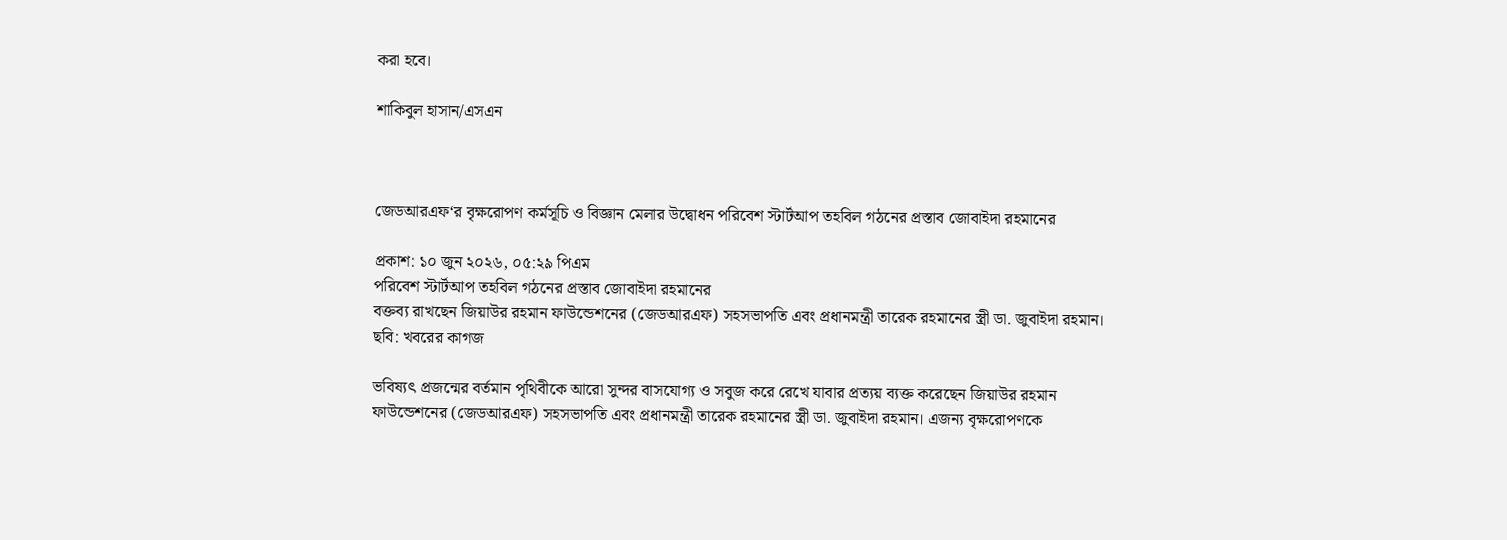করা হবে।

শাকিবুল হাসান/এসএন



জেডআরএফ‘র বৃক্ষরোপণ কর্মসূচি ও বিজ্ঞান মেলার উদ্বোধন পরিবেশ স্টার্টআপ তহবিল গঠনের প্রস্তাব জোবাইদা রহমানের

প্রকাশ: ১০ জুন ২০২৬, ০৫:২৯ পিএম
পরিবেশ স্টার্টআপ তহবিল গঠনের প্রস্তাব জোবাইদা রহমানের
বক্তব্য রাখছেন জিয়াউর রহমান ফাউন্ডেশনের (জেডআরএফ) সহসভাপতি এবং প্রধানমন্ত্রী তারেক রহমানের স্ত্রী ডা. জুবাইদা রহমান। ছবি: খবরের কাগজ

ভবিষ্যৎ প্রজন্মের বর্তমান পৃথিবীকে আরো সুন্দর বাসযোগ্য ও সবুজ করে রেখে যাবার প্রত্যয় ব্যক্ত করেছেন জিয়াউর রহমান ফাউন্ডেশনের (জেডআরএফ) সহসভাপতি এবং প্রধানমন্ত্রী তারেক রহমানের স্ত্রী ডা. জুবাইদা রহমান। এজন্য বৃক্ষরোপণকে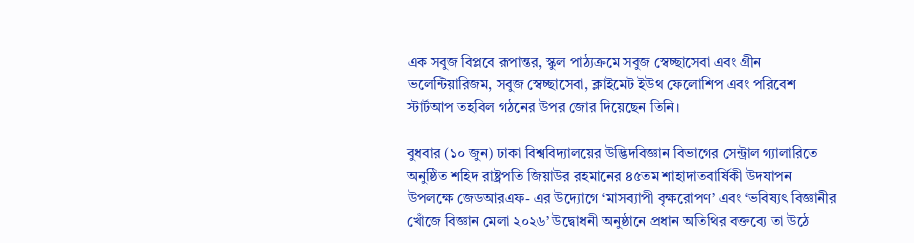এক সবুজ বিপ্লবে রূপান্তর, স্কুল পাঠ্যক্রমে সবুজ স্বেচ্ছাসেবা এবং গ্রীন ভলেন্টিয়ারিজম, সবুজ স্বেচ্ছাসেবা, ক্লাইমেট ইউথ ফেলোশিপ এবং পরিবেশ স্টার্টআপ তহবিল গঠনের উপর জোর দিয়েছেন তিনি।

বুধবার (১০ জুন) ঢাকা বিশ্ববিদ্যালয়ের উদ্ভিদবিজ্ঞান বিভাগের সেন্ট্রাল গ্যালারিতে অনুষ্ঠিত শহিদ রাষ্ট্রপতি জিয়াউর রহমানের ৪৫তম শাহাদাতবার্ষিকী উদযাপন উপলক্ষে জেডআরএফ- এর উদ্যোগে ‘মাসব্যাপী বৃক্ষরোপণ’ এবং ‘ভবিষ্যৎ বিজ্ঞানীর খোঁজে বিজ্ঞান মেলা ২০২৬’ উদ্বোধনী অনুষ্ঠানে প্রধান অতিথির বক্তব্যে তা উঠে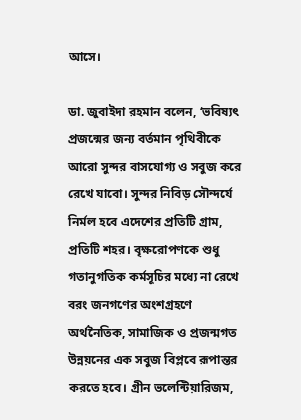আসে।

ডা. জুবাইদা রহমান বলেন, ‘ভবিষ্যৎ প্রজন্মের জন্য বর্তমান পৃথিবীকে আরো সুন্দর বাসযোগ্য ও সবুজ করে রেখে যাবো। সুন্দর নিবিড় সৌন্দর্যে নির্মল হবে এদেশের প্রতিটি গ্রাম, প্রতিটি শহর। বৃক্ষরোপণকে শুধু গতানুগতিক কর্মসূচির মধ্যে না রেখে বরং জনগণের অংশগ্রহণে অর্থনৈতিক, সামাজিক ও প্রজন্মগত উন্নয়নের এক সবুজ বিপ্লবে রূপান্তর করতে হবে। গ্রীন ভলেন্টিয়ারিজম,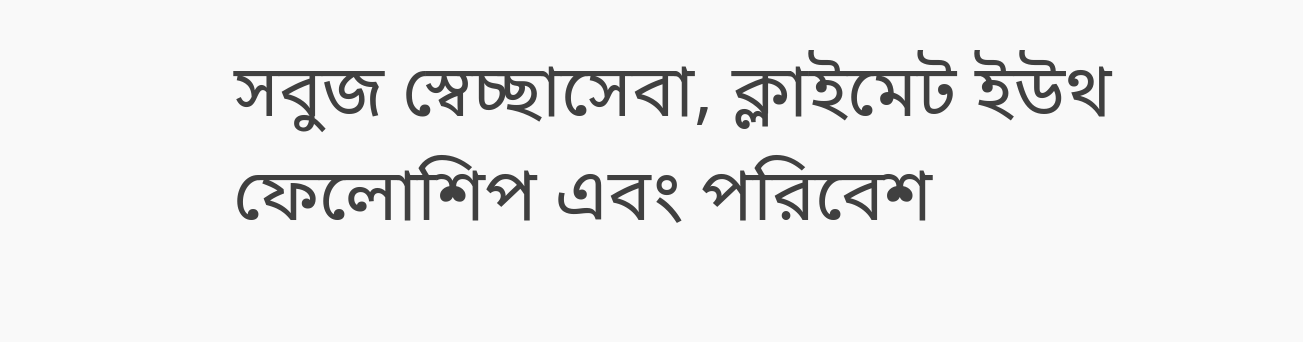সবুজ স্বেচ্ছাসেবা, ক্লাইমেট ইউথ ফেলোশিপ এবং পরিবেশ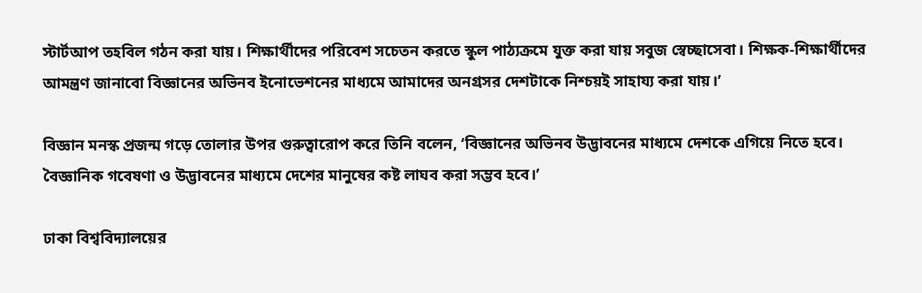স্টার্টআপ তহবিল গঠন করা যায়। শিক্ষার্থীদের পরিবেশ সচেতন করতে স্কুল পাঠ্যক্রমে যুক্ত করা যায় সবুজ স্বেচ্ছাসেবা। শিক্ষক-শিক্ষার্থীদের আমন্ত্রণ জানাবো বিজ্ঞানের অভিনব ইনোভেশনের মাধ্যমে আমাদের অনগ্রসর দেশটাকে নিশ্চয়ই সাহায্য করা যায়।’

বিজ্ঞান মনস্ক প্রজন্ম গড়ে তোলার উপর গুরুত্বারোপ করে তিনি বলেন, ‘বিজ্ঞানের অভিনব উদ্ভাবনের মাধ্যমে দেশকে এগিয়ে নিতে হবে। বৈজ্ঞানিক গবেষণা ও উদ্ভাবনের মাধ্যমে দেশের মানুষের কষ্ট লাঘব করা সম্ভব হবে।’

ঢাকা বিশ্ববিদ্যালয়ের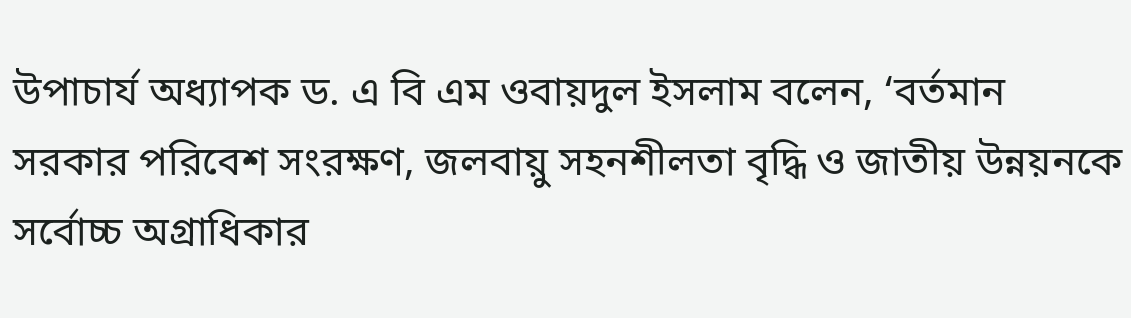উপাচার্য অধ্যাপক ড. এ বি এম ওবায়দুল ইসলাম বলেন, ‘বর্তমান সরকার পরিবেশ সংরক্ষণ, জলবায়ু সহনশীলতা বৃদ্ধি ও জাতীয় উন্নয়নকে সর্বোচ্চ অগ্রাধিকার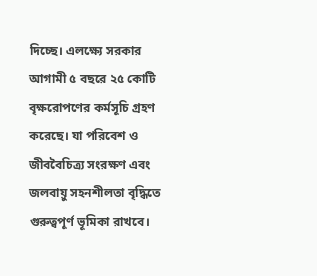দিচ্ছে। এলক্ষ্যে সরকার আগামী ৫ বছরে ২৫ কোটি বৃক্ষরোপণের কর্মসূচি গ্রহণ করেছে। যা পরিবেশ ও জীববৈচিত্র্য সংরক্ষণ এবং জলবায়ু সহনশীলতা বৃদ্ধিতে গুরুত্বপূর্ণ ভূমিকা রাখবে।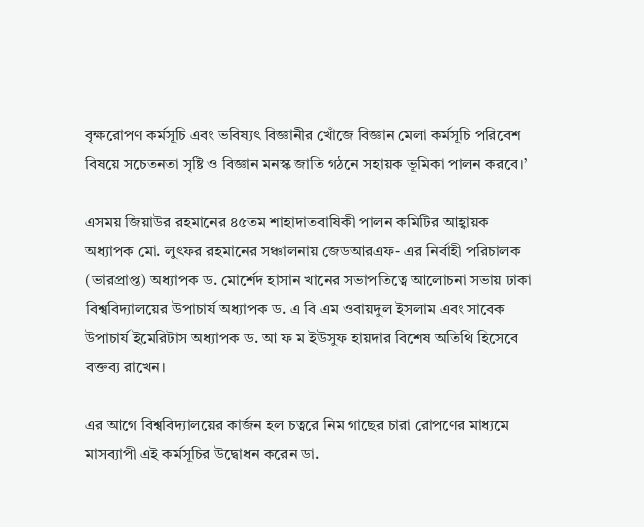বৃক্ষরোপণ কর্মসূচি এবং ভবিষ্যৎ বিজ্ঞানীর খোঁজে বিজ্ঞান মেলা কর্মসূচি পরিবেশ বিষয়ে সচেতনতা সৃষ্টি ও বিজ্ঞান মনস্ক জাতি গঠনে সহায়ক ভূমিকা পালন করবে।’

এসময় জিয়াউর রহমানের ৪৫তম শাহাদাতবাষিকী পালন কমিটির আহ্বায়ক অধ্যাপক মো. লুৎফর রহমানের সঞ্চালনায় জেডআরএফ- এর নির্বাহী পরিচালক (ভারপ্রাপ্ত) অধ্যাপক ড. মোর্শেদ হাসান খানের সভাপতিত্বে আলোচনা সভায় ঢাকা বিশ্ববিদ্যালয়ের উপাচার্য অধ্যাপক ড. এ বি এম ওবায়দুল ইসলাম এবং সাবেক উপাচার্য ইমেরিটাস অধ্যাপক ড. আ ফ ম ইউসুফ হায়দার বিশেষ অতিথি হিসেবে বক্তব্য রাখেন।

এর আগে বিশ্ববিদ্যালয়ের কার্জন হল চত্বরে নিম গাছের চারা রোপণের মাধ্যমে মাসব্যাপী এই কর্মসূচির উদ্বোধন করেন ডা.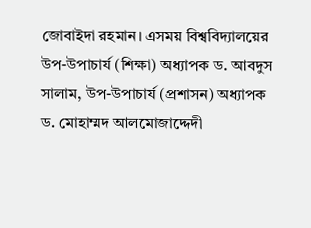জোবাইদা রহমান। এসময় বিশ্ববিদ্যালয়ের উপ-উপাচার্য (শিক্ষা) অধ্যাপক ড. আবদুস সালাম, উপ-উপাচার্য (প্রশাসন) অধ্যাপক ড. মোহাম্মদ আলমোজাদ্দেদী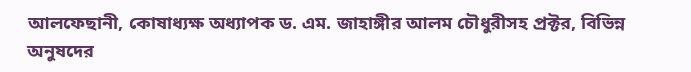আলফেছানী, কোষাধ্যক্ষ অধ্যাপক ড. এম. জাহাঙ্গীর আলম চৌধুরীসহ প্রক্টর, বিভিন্ন অনুষদের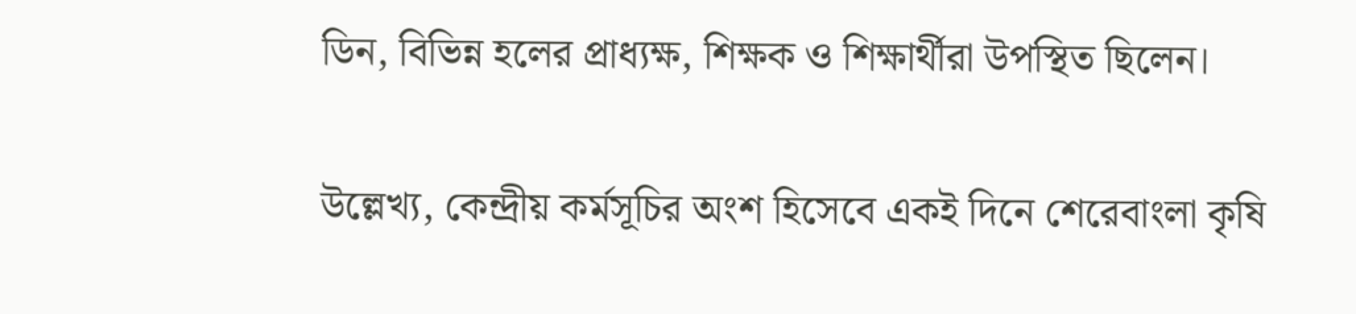ডিন, বিভিন্ন হলের প্রাধ্যক্ষ, শিক্ষক ও শিক্ষার্থীরা উপস্থিত ছিলেন।

উল্লেখ্য, কেন্দ্রীয় কর্মসূচির অংশ হিসেবে একই দিনে শেরেবাংলা কৃষি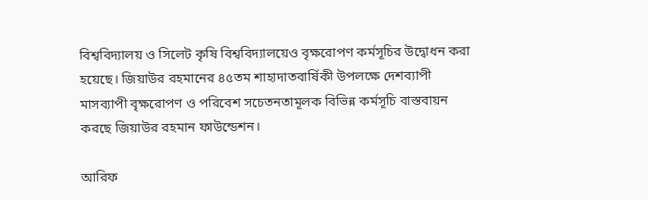বিশ্ববিদ্যালয় ও সিলেট কৃষি বিশ্ববিদ্যালয়েও বৃক্ষরোপণ কর্মসূচির উদ্বোধন করা হয়েছে। জিয়াউর রহমানের ৪৫তম শাহাদাতবার্ষিকী উপলক্ষে দেশব্যাপী মাসব্যাপী বৃক্ষরোপণ ও পরিবেশ সচেতনতামূলক বিভিন্ন কর্মসূচি বাস্তবায়ন করছে জিয়াউর রহমান ফাউন্ডেশন।

আরিফ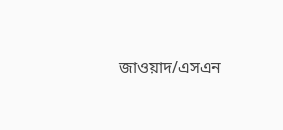জাওয়াদ/এসএন